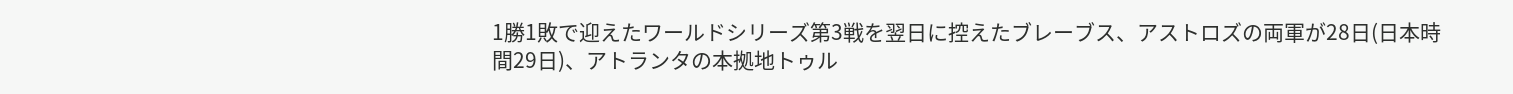1勝1敗で迎えたワールドシリーズ第3戦を翌日に控えたブレーブス、アストロズの両軍が28日(日本時間29日)、アトランタの本拠地トゥル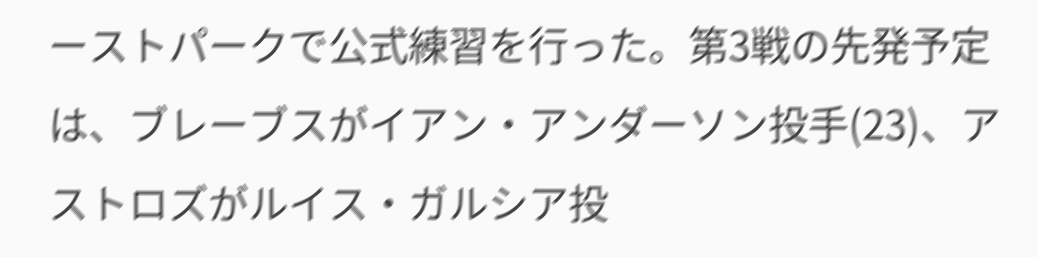ーストパークで公式練習を行った。第3戦の先発予定は、ブレーブスがイアン・アンダーソン投手(23)、アストロズがルイス・ガルシア投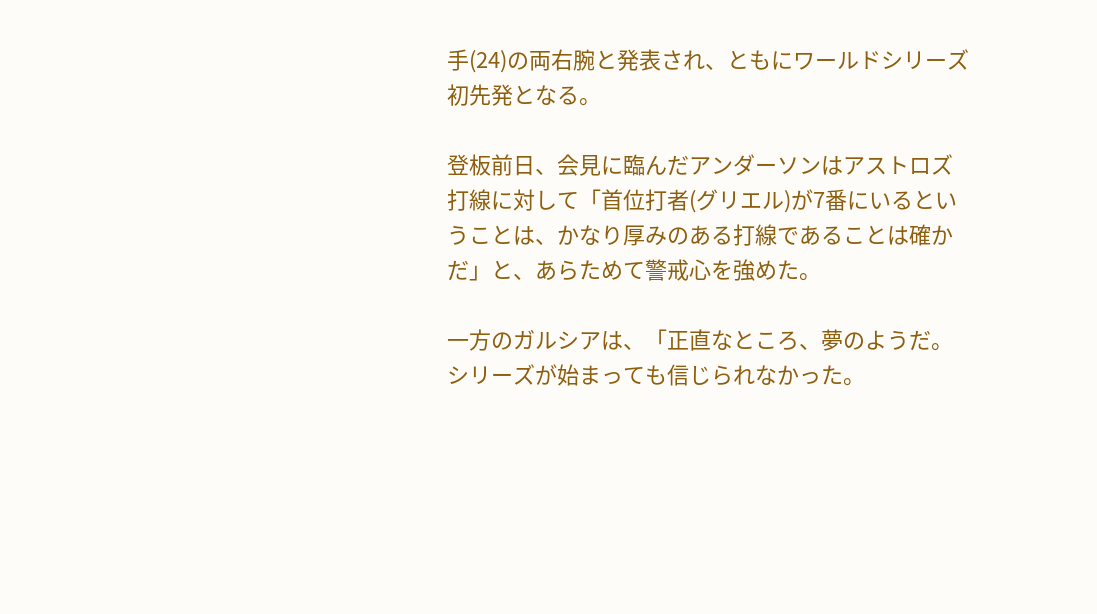手(24)の両右腕と発表され、ともにワールドシリーズ初先発となる。

登板前日、会見に臨んだアンダーソンはアストロズ打線に対して「首位打者(グリエル)が7番にいるということは、かなり厚みのある打線であることは確かだ」と、あらためて警戒心を強めた。

一方のガルシアは、「正直なところ、夢のようだ。シリーズが始まっても信じられなかった。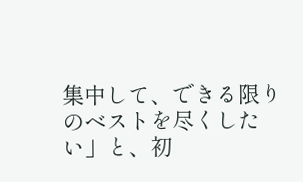集中して、できる限りのベストを尽くしたい」と、初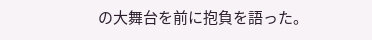の大舞台を前に抱負を語った。